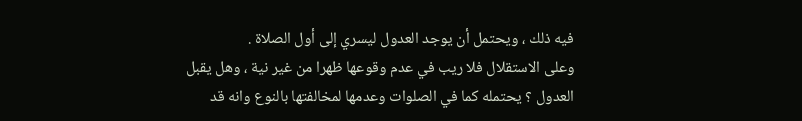فيه ذلك ، ويحتمل أن يوجد العدول ليسري إلى أول الصلاة .
وعلى الاستقلال فلا ريب في عدم وقوعها ظهرا من غير نية ، وهل يقبل
العدول ؟ يحتمله كما في الصلوات وعدمها لمخالفتها بالنوع وانه قد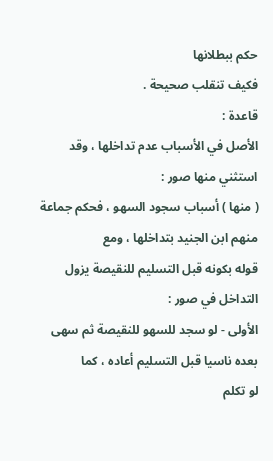حكم ببطلانها
فكيف تنقلب صحيحة .
قاعدة :
الأصل في الأسباب عدم تداخلها ، وقد استثني منها صور :
( منها ) أسباب سجود السهو ، فحكم جماعة منهم ابن الجنيد بتداخلها ، ومع
قوله بكونه قبل التسليم للنقيصة يزول التداخل في صور :
الأولى - لو سجد للسهو للنقيصة ثم سهى بعده ناسيا قبل التسليم أعاده ، كما
لو تكلم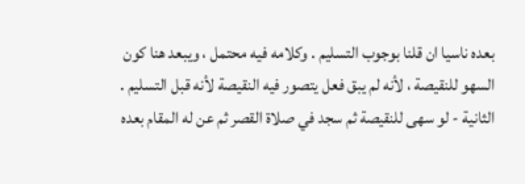بعده ناسيا ان قلنا بوجوب التسليم . وكلامه فيه محتمل ، ويبعد هنا كون
السهو للنقيصة ، لأنه لم يبق فعل يتصور فيه النقيصة لأنه قبل التسليم .
الثانية - لو سهى للنقيصة ثم سجد في صلاة القصر ثم عن له المقام بعده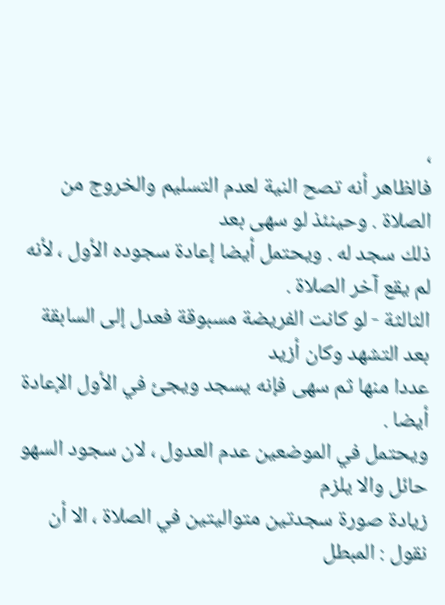،
فالظاهر أنه تصح النية لعدم التسليم والخروج من الصلاة . وحينئذ لو سهى بعد
ذلك سجد له . ويحتمل أيضا إعادة سجوده الأول ، لأنه لم يقع آخر الصلاة .
الثالثة - لو كانت الفريضة مسبوقة فعدل إلى السابقة بعد التشهد وكان أزيد
عددا منها ثم سهى فإنه يسجد ويجئ في الأول الإعادة أيضا .
ويحتمل في الموضعين عدم العدول ، لان سجود السهو حائل والا يلزم
زيادة صورة سجدتين متواليتين في الصلاة ، الا أن نقول : المبطل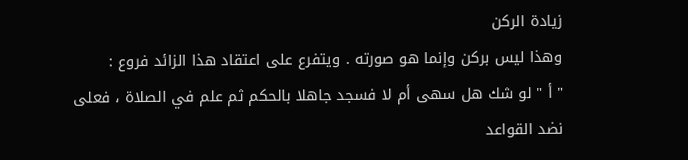زيادة الركن
وهذا ليس بركن وإنما هو صورته . ويتفرع على اعتقاد هذا الزائد فروع :
" أ " لو شك هل سهى أم لا فسجد جاهلا بالحكم ثم علم في الصلاة ، فعلى
نضد القواعد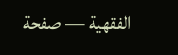الفقهية — صفحة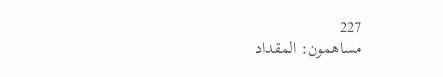227
مساهمون: المقداد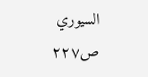السيوري
ص٢٢٧